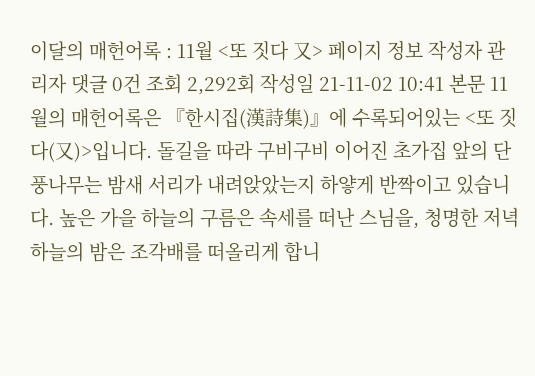이달의 매헌어록 : 11월 <또 짓다 又> 페이지 정보 작성자 관리자 댓글 0건 조회 2,292회 작성일 21-11-02 10:41 본문 11월의 매헌어록은 『한시집(漢詩集)』에 수록되어있는 <또 짓다(又)>입니다. 돌길을 따라 구비구비 이어진 초가집 앞의 단풍나무는 밤새 서리가 내려앉았는지 하얗게 반짝이고 있습니다. 높은 가을 하늘의 구름은 속세를 떠난 스님을, 청명한 저녁 하늘의 밤은 조각배를 떠올리게 합니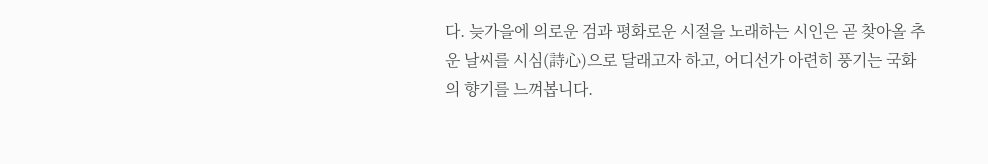다. 늦가을에 의로운 검과 평화로운 시절을 노래하는 시인은 곧 찾아올 추운 날씨를 시심(詩心)으로 달래고자 하고, 어디선가 아련히 풍기는 국화의 향기를 느껴봅니다.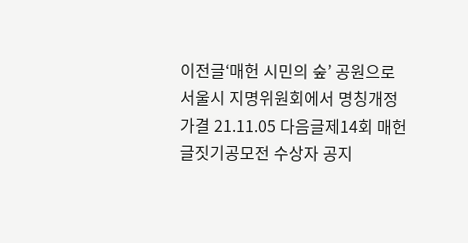이전글‘매헌 시민의 숲’ 공원으로 서울시 지명위원회에서 명칭개정 가결 21.11.05 다음글제14회 매헌글짓기공모전 수상자 공지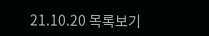21.10.20 목록보기